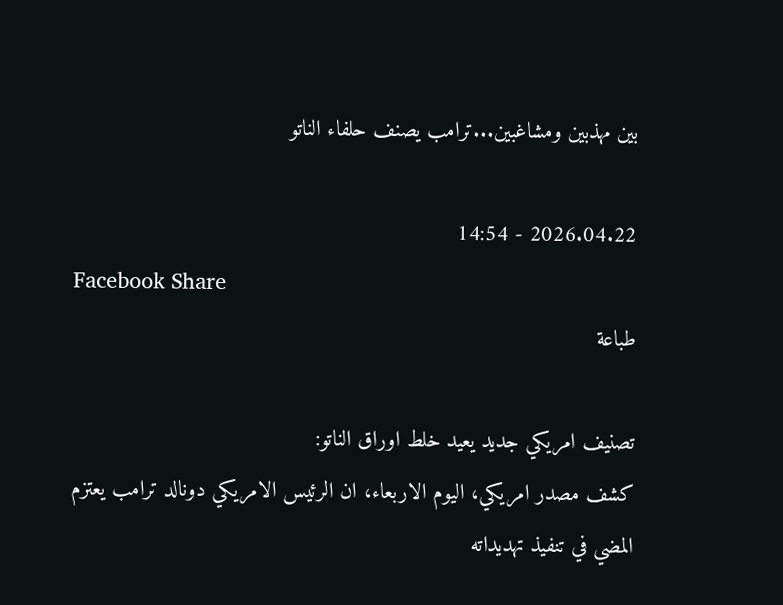بين مهذبين ومشاغبين...ترامب يصنف حلفاء الناتو

2026.04.22 - 14:54
Facebook Share
طباعة

تصنيف امريكي جديد يعيد خلط اوراق الناتو:
كشف مصدر امريكي، اليوم الاربعاء، ان الرئيس الامريكي دونالد ترامب يعتزم المضي في تنفيذ تهديداته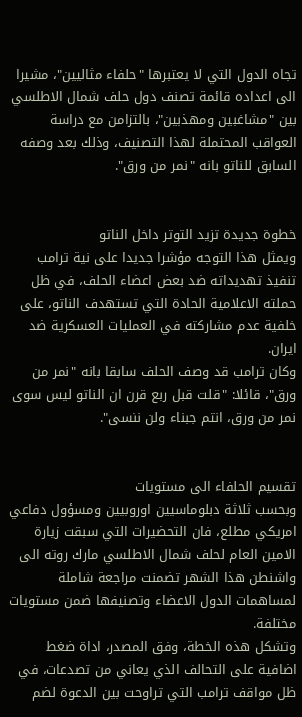تجاه الدول التي لا يعتبرها "حلفاء مثاليين"، مشيرا الى اعداده قائمة تصنف دول حلف شمال الاطلسي بين "مشاغبين ومهذبين"، بالتزامن مع دراسة العواقب المحتملة لهذا التصنيف، وذلك بعد وصفه السابق للناتو بانه "نمر من ورق".


خطوة جديدة تزيد التوتر داخل الناتو
ويمثل هذا التوجه مؤشرا جديدا على نية ترامب تنفيذ تهديداته ضد بعض اعضاء الحلف، في ظل حملته الاعلامية الحادة التي تستهدف الناتو، على خلفية عدم مشاركته في العمليات العسكرية ضد ايران.
وكان ترامب قد وصف الحلف سابقا بانه "نمر من ورق"، قائلا: "قلت قبل ربع قرن ان الناتو ليس سوى نمر من ورق، انتم جبناء ولن ننسى".


تقسيم الحلفاء الى مستويات
وبحسب ثلاثة دبلوماسيين اوروبيين ومسؤول دفاعي امريكي مطلع، فان التحضيرات التي سبقت زيارة الامين العام لحلف شمال الاطلسي مارك روته الى واشنطن هذا الشهر تضمنت مراجعة شاملة لمساهمات الدول الاعضاء وتصنيفها ضمن مستويات مختلفة.
وتشكل هذه الخطة، وفق المصدر، اداة ضغط اضافية على التحالف الذي يعاني من تصدعات، في ظل مواقف ترامب التي تراوحت بين الدعوة لضم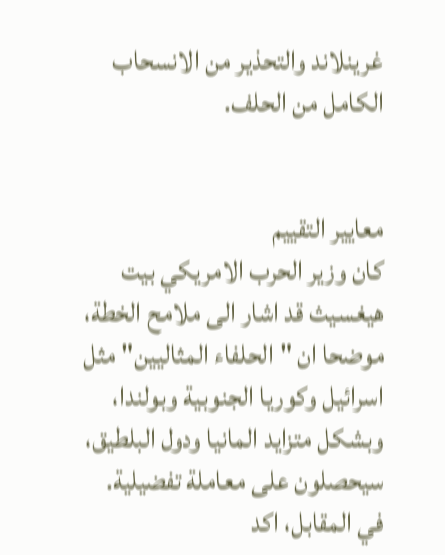غرينلاند والتحذير من الانسحاب الكامل من الحلف.


معايير التقييم
كان وزير الحرب الامريكي بيت هيغسيث قد اشار الى ملامح الخطة، موضحا ان "الحلفاء المثاليين" مثل اسرائيل وكوريا الجنوبية وبولندا، وبشكل متزايد المانيا ودول البلطيق، سيحصلون على معاملة تفضيلية.
في المقابل، اكد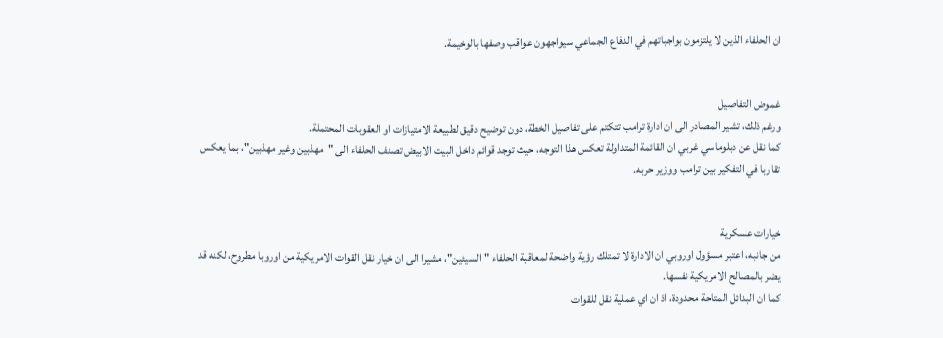ان الحلفاء الذين لا يلتزمون بواجباتهم في الدفاع الجماعي سيواجهون عواقب وصفها بالوخيمة.


غموض التفاصيل
ورغم ذلك، تشير المصادر الى ان ادارة ترامب تتكتم على تفاصيل الخطة، دون توضيح دقيق لطبيعة الامتيازات او العقوبات المحتملة.
كما نقل عن دبلوماسي غربي ان القائمة المتداولة تعكس هذا التوجه، حيث توجد قوائم داخل البيت الابيض تصنف الحلفاء الى "مهذبين وغير مهذبين"، بما يعكس تقاربا في التفكير بين ترامب ووزير حربه.


خيارات عسكرية
من جانبه، اعتبر مسؤول اوروبي ان الادارة لا تمتلك رؤية واضحة لمعاقبة الحلفاء "السيئين"، مشيرا الى ان خيار نقل القوات الامريكية من اوروبا مطروح، لكنه قد يضر بالمصالح الامريكية نفسها.
كما ان البدائل المتاحة محدودة، اذ ان اي عملية نقل للقوات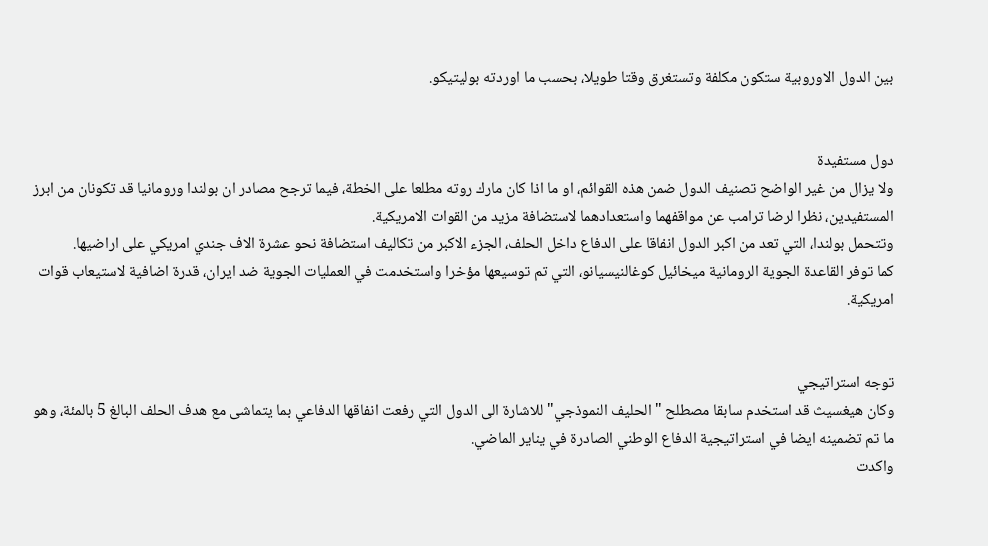بين الدول الاوروبية ستكون مكلفة وتستغرق وقتا طويلا، بحسب ما اوردته بوليتيكو.


دول مستفيدة
ولا يزال من غير الواضح تصنيف الدول ضمن هذه القوائم، او ما اذا كان مارك روته مطلعا على الخطة، فيما ترجح مصادر ان بولندا ورومانيا قد تكونان من ابرز المستفيدين، نظرا لرضا ترامب عن مواقفهما واستعدادهما لاستضافة مزيد من القوات الامريكية.
وتتحمل بولندا، التي تعد من اكبر الدول انفاقا على الدفاع داخل الحلف، الجزء الاكبر من تكاليف استضافة نحو عشرة الاف جندي امريكي على اراضيها.
كما توفر القاعدة الجوية الرومانية ميخائيل كوغالنيسيانو، التي تم توسيعها مؤخرا واستخدمت في العمليات الجوية ضد ايران، قدرة اضافية لاستيعاب قوات امريكية.


توجه استراتيجي
وكان هيغسيث قد استخدم سابقا مصطلح "الحليف النموذجي" للاشارة الى الدول التي رفعت انفاقها الدفاعي بما يتماشى مع هدف الحلف البالغ 5 بالمئة، وهو ما تم تضمينه ايضا في استراتيجية الدفاع الوطني الصادرة في يناير الماضي.
واكدت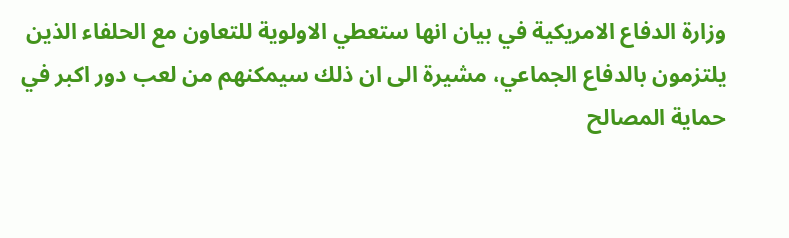وزارة الدفاع الامريكية في بيان انها ستعطي الاولوية للتعاون مع الحلفاء الذين يلتزمون بالدفاع الجماعي، مشيرة الى ان ذلك سيمكنهم من لعب دور اكبر في حماية المصالح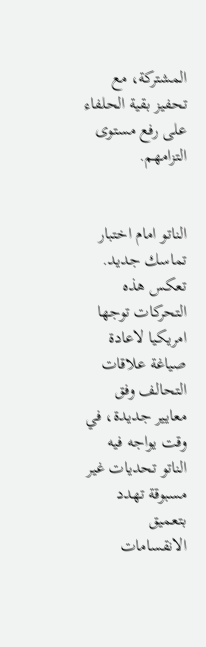المشتركة، مع تحفيز بقية الحلفاء على رفع مستوى التزامهم.


الناتو امام اختبار تماسك جديد.
تعكس هذه التحركات توجها امريكيا لاعادة صياغة علاقات التحالف وفق معايير جديدة، في وقت يواجه فيه الناتو تحديات غير مسبوقة تهدد بتعميق الانقسامات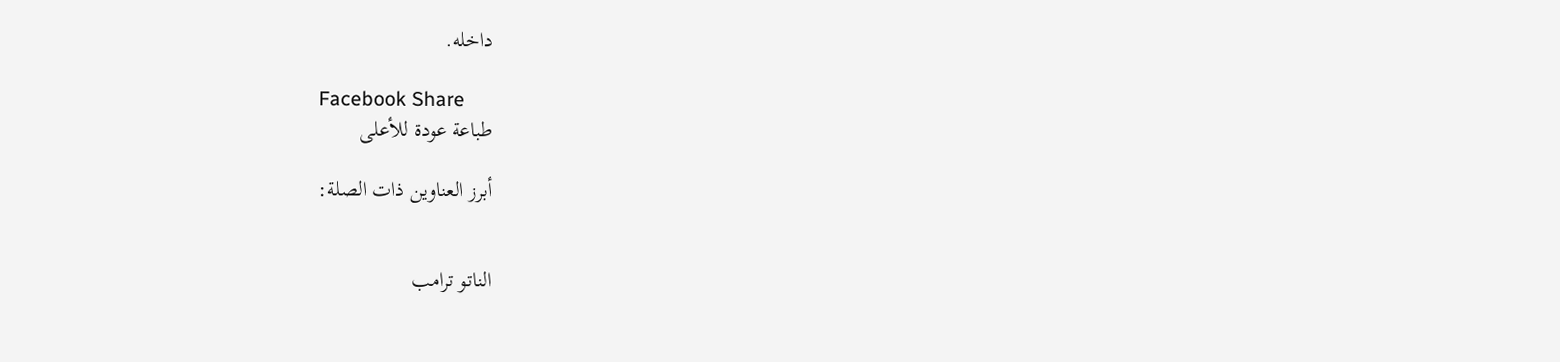داخله.

Facebook Share
طباعة عودة للأعلى

أبرز العناوين ذات الصلة:


الناتو ترامب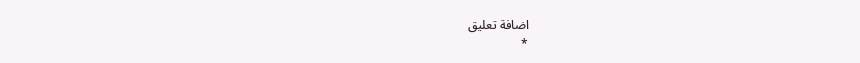اضافة تعليق
*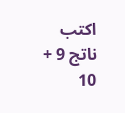اكتب ناتج 9 + 10